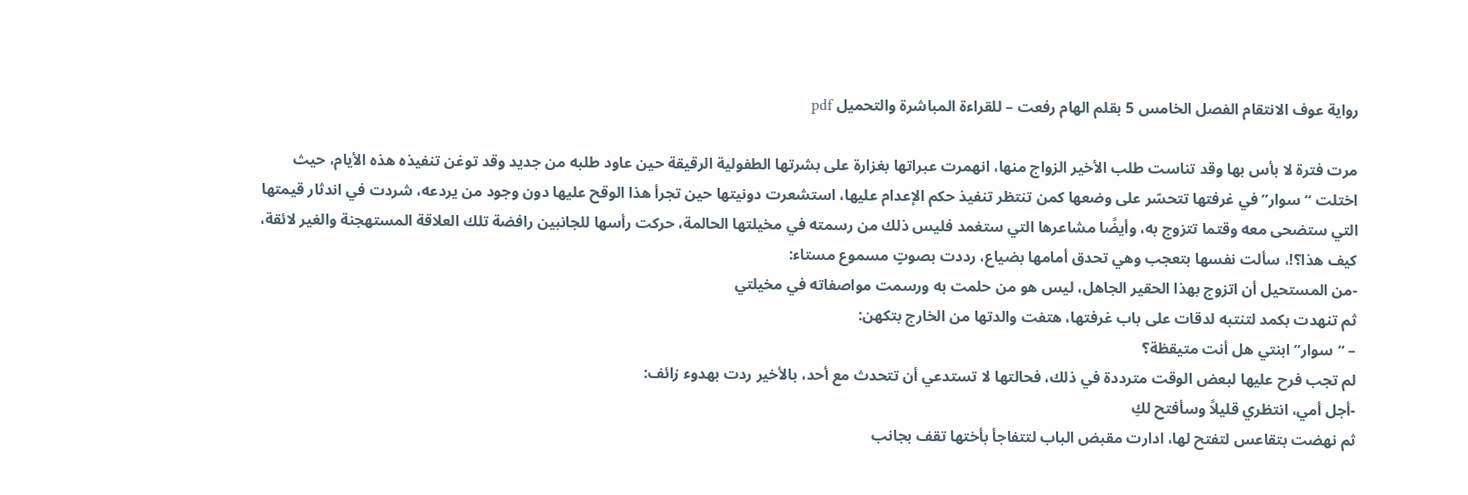رواية عوف الانتقام الفصل الخامس 5 بقلم الهام رفعت – للقراءة المباشرة والتحميل pdf

مرت فترة لا بأس بها وقد تناست طلب الأخير الزواج منها، انهمرت عبراتها بغزارة على بشرتها الطفولية الرقيقة حين عاود طلبه من جديد وقد توغن تنفيذه هذه الأيام، حيث اختلت “سوار” في غرفتها تتحسّر على وضعها كمن تنتظر تنفيذ حكم الإعدام عليها، استشعرت دونيتها حين تجرأ هذا الوقح عليها دون وجود من يردعه، شردت في اندثار قیمتها التي ستضحى معه وقتما تتزوج به، وأيضًا مشاعرها التي ستغمد فليس ذلك من رسمته في مخيلتها الحالمة، حركت رأسها للجانبين رافضة تلك العلاقة المستهجنة والغير لائقة، كيف هذا؟!، سألت نفسها بتعجب وهي تحدق أمامها بضياع، رددت بصوتٍ مسموع مستاء:
-من المستحيل أن اتزوج بهذا الحقير الجاهل، ليس هو من حلمت به ورسمت مواصفاته في مخيلتي
ثم تنهدت بكمد لتنتبه لدقات على باب غرفتها، هتفت والدتها من الخارج بتكهن:
– “سوار” ابنتي هل أنت متيقظة؟
لم تجب فرح عليها لبعض الوقت مترددة في ذلك، فحالتها لا تستدعي أن تتحدث مع أحد، بالأخير ردت بهدوء زائف:
-أجل أمي، انتظري قليلاً وسأفتح لكِ
ثم نهضت بتقاعس لتفتح لها، ادارت مقبض الباب لتتفاجأ بأختها تقف بجانب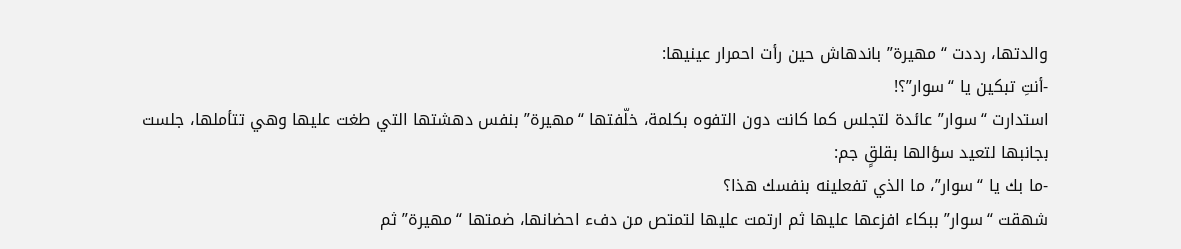والدتها، رددت “مهيرة” باندهاش حين رأت احمرار عينيها:
-أنتِ تبكين يا “سوار”؟!
استدارت “سوار” عائدة لتجلس كما كانت دون التفوه بكلمة، خلّفتها “مهيرة” بنفس دهشتها التي طغت عليها وهي تتأملها، جلست بجانبها لتعيد سؤالها بقلقٍ جم:
-ما بك يا “سوار”، ما الذي تفعلينه بنفسك هذا؟
شهقت “سوار” ببكاء افزعها عليها ثم ارتمت عليها لتمتص من دفء احضانها، ضمتها “مهيرة” ثم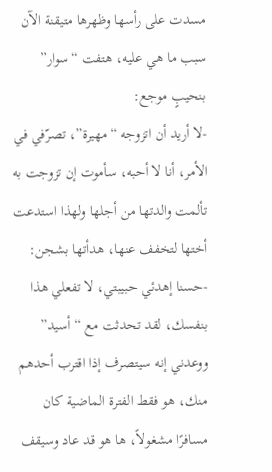مسدت على رأسها وظهرها متيقنة الآن سبب ما هي عليه، هتفت “سوار” بنحيبٍ موجع:
-لا أريد أن اتزوجه “مهيرة”، تصرّفي في الأمر، أنا لا أحبه، سأموت إن تزوجت به
تألمت والدتها من أجلها ولهذا استدعت أختها لتخفف عنها، هدأتها بشجن:
-حسنا إهدئي حبيبتي، لا تفعلي هذا بنفسك، لقد تحدثت مع “أسيد” ووعدني إنه سيتصرف إذا اقترب أحدهم منك، هو فقط الفترة الماضية كان مسافرًا مشغولاً، ها هو قد عاد وسيقف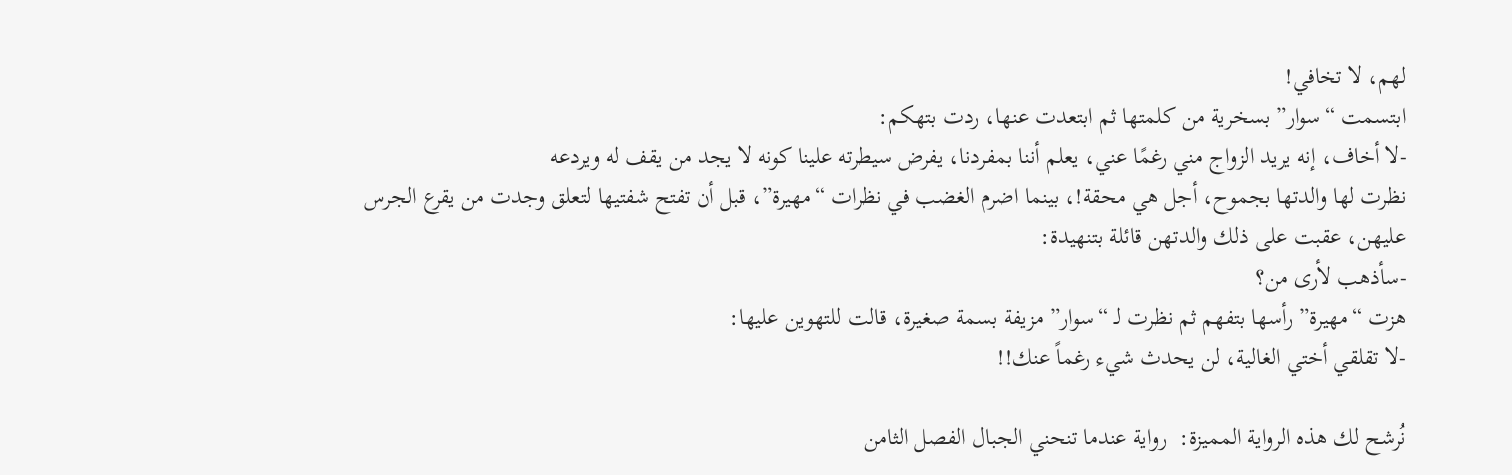لهم، لا تخافي!
ابتسمت “سوار” بسخرية من كلمتها ثم ابتعدت عنها، ردت بتهكم:
-لا أخاف، إنه يريد الزواج مني رغمًا عني، يعلم أننا بمفردنا، يفرض سيطرته علينا كونه لا يجد من يقف له ويردعه
نظرت لها والدتها بجموح، أجل هي محقة!، بينما اضرم الغضب في نظرات “مهيرة”، قبل أن تفتح شفتيها لتعلق وجدت من يقرع الجرس عليهن، عقبت على ذلك والدتهن قائلة بتنهيدة:
-سأذهب لأرى من؟
هزت “مهيرة” رأسها بتفهم ثم نظرت لـ “سوار” مزيفة بسمة صغيرة، قالت للتهوين عليها:
-لا تقلقي أختي الغالية، لن يحدث شيء رغماً عنك!!

نُرشح لك هذه الرواية المميزة:  رواية عندما تنحني الجبال الفصل الثامن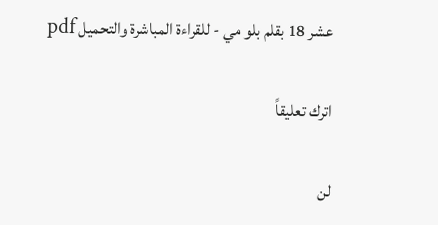عشر 18 بقلم بلو مي - للقراءة المباشرة والتحميل pdf

اترك تعليقاً

لن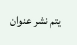يتم نشر عنوان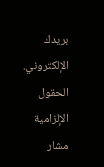بريدك الإلكتروني. الحقول الإلزامية مشار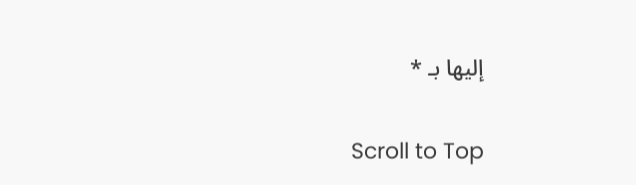إليها بـ *

Scroll to Top